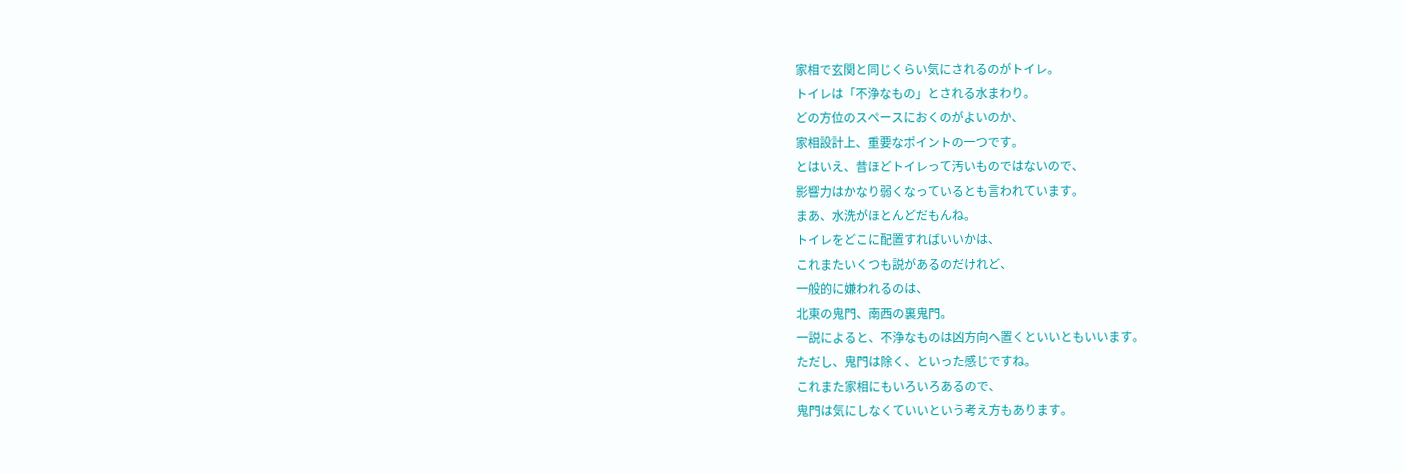家相で玄関と同じくらい気にされるのがトイレ。
トイレは「不浄なもの」とされる水まわり。
どの方位のスペースにおくのがよいのか、
家相設計上、重要なポイントの一つです。
とはいえ、昔ほどトイレって汚いものではないので、
影響力はかなり弱くなっているとも言われています。
まあ、水洗がほとんどだもんね。
トイレをどこに配置すればいいかは、
これまたいくつも説があるのだけれど、
一般的に嫌われるのは、
北東の鬼門、南西の裏鬼門。
一説によると、不浄なものは凶方向へ置くといいともいいます。
ただし、鬼門は除く、といった感じですね。
これまた家相にもいろいろあるので、
鬼門は気にしなくていいという考え方もあります。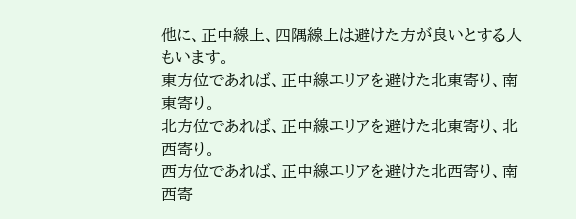他に、正中線上、四隅線上は避けた方が良いとする人もいます。
東方位であれば、正中線エリアを避けた北東寄り、南東寄り。
北方位であれば、正中線エリアを避けた北東寄り、北西寄り。
西方位であれば、正中線エリアを避けた北西寄り、南西寄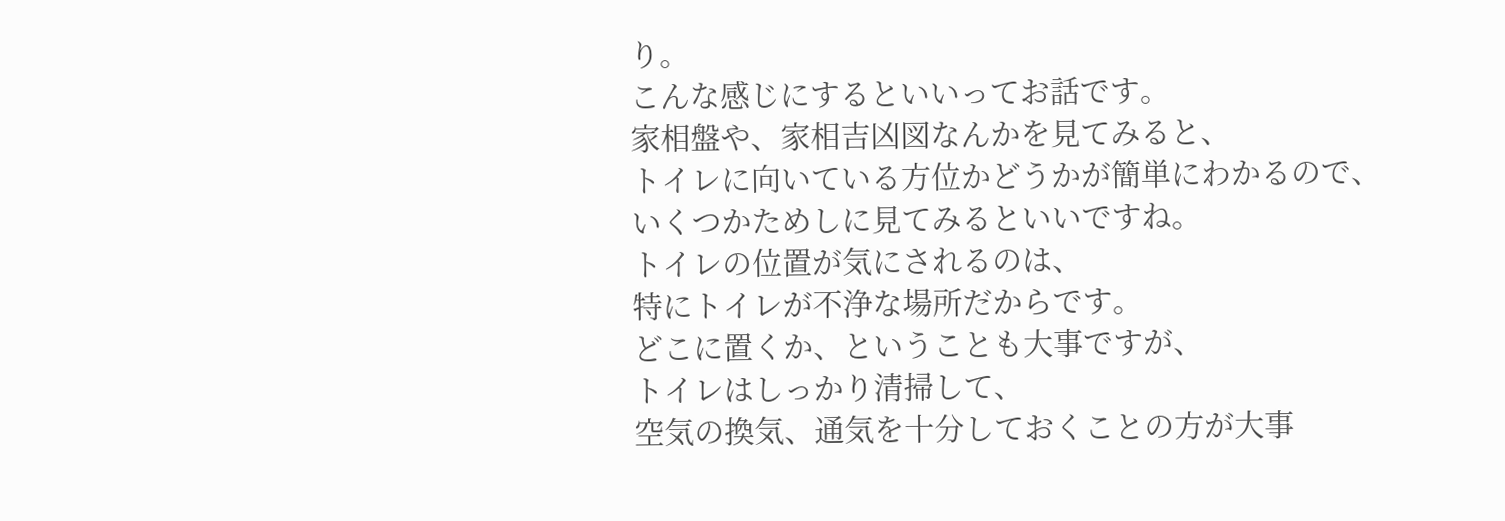り。
こんな感じにするといいってお話です。
家相盤や、家相吉凶図なんかを見てみると、
トイレに向いている方位かどうかが簡単にわかるので、
いくつかためしに見てみるといいですね。
トイレの位置が気にされるのは、
特にトイレが不浄な場所だからです。
どこに置くか、ということも大事ですが、
トイレはしっかり清掃して、
空気の換気、通気を十分しておくことの方が大事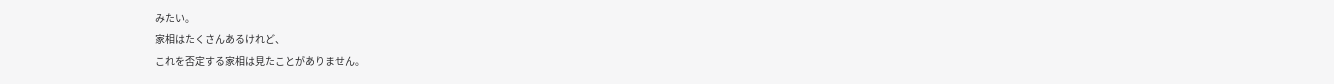みたい。
家相はたくさんあるけれど、
これを否定する家相は見たことがありません。